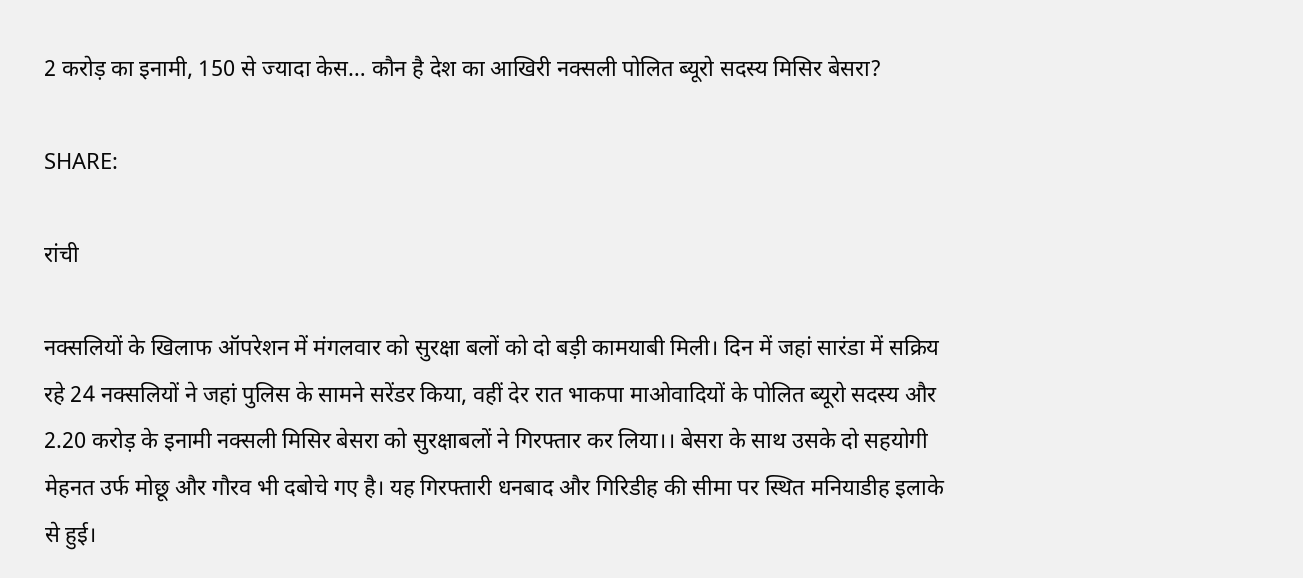2 करोड़ का इनामी, 150 से ज्यादा केस… कौन है देश का आखिरी नक्सली पोलित ब्यूरो सदस्य मिसिर बेसरा?

SHARE:

रांची

नक्सलियों के खिलाफ ऑपरेशन में मंगलवार को सुरक्षा बलों को दो बड़ी कामयाबी मिली। दिन में जहां सारंडा में सक्रिय रहे 24 नक्सलियों ने जहां पुलिस के सामने सरेंडर किया, वहीं देर रात भाकपा माओवादियों के पोलित ब्यूरो सदस्य और 2.20 करोड़ के इनामी नक्सली मिसिर बेसरा को सुरक्षाबलों ने गिरफ्तार कर लिया।। बेसरा के साथ उसके दो सहयोगी मेहनत उर्फ मोछू और गौरव भी दबोचे गए है। यह गिरफ्तारी धनबाद और गिरिडीह की सीमा पर स्थित मनियाडीह इलाके से हुई।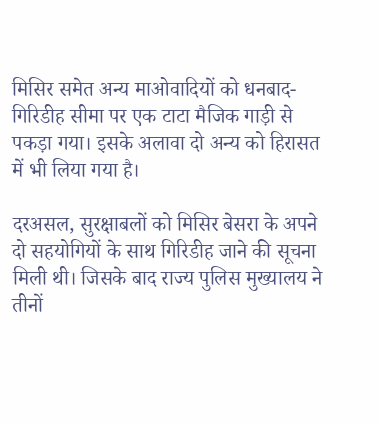मिसिर समेत अन्य माओवादियों को धनबाद- गिरिडीह सीमा पर एक टाटा मैजिक गाड़ी से पकड़ा गया। इसके अलावा दो अन्य को हिरासत में भी लिया गया है।

दरअसल, सुरक्षाबलों को मिसिर बेसरा के अपने दो सहयोगियों के साथ गिरिडीह जाने की सूचना मिली थी। जिसके बाद राज्य पुलिस मुख्यालय ने तीनों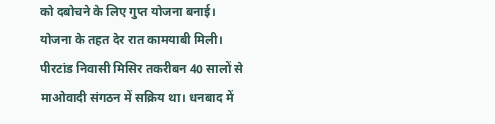को दबोचने के लिए गुप्त योजना बनाई। योजना के तहत देर रात कामयाबी मिली। पीरटांड निवासी मिसिर तकरीबन 40 सालों से माओवादी संगठन में सक्रिय था। धनबाद में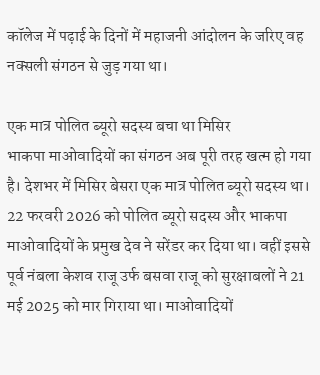कॉलेज में पढ़ाई के दिनों में महाजनी आंदोलन के जरिए वह नक्सली संगठन से जुड़ गया था।

एक मात्र पोलित ब्यूरो सदस्य बचा था मिसिर
भाकपा माओवादियों का संगठन अब पूरी तरह खत्म हो गया है। देशभर में मिसिर बेसरा एक मात्र पोलित ब्यूरो सदस्य था। 22 फरवरी 2026 को पोलित ब्यूरो सदस्य और भाकपा माओवादियों के प्रमुख देव ने सरेंडर कर दिया था। वहीं इससे पूर्व नंबला केशव राजू उर्फ बसवा राजू को सुरक्षाबलों ने 21 मई 2025 को मार गिराया था। माओवादियों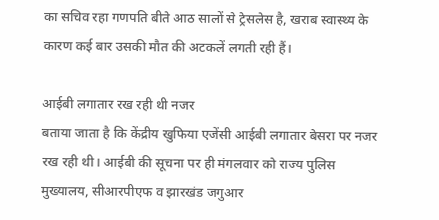का सचिव रहा गणपति बीते आठ सालों से ट्रेसलेस है, खराब स्वास्थ्य के कारण कई बार उसकी मौत की अटकलें लगती रही हैं।

आईबी लगातार रख रही थी नजर
बताया जाता है कि केंद्रीय खुफिया एजेंसी आईबी लगातार बेसरा पर नजर रख रही थी। आईबी की सूचना पर ही मंगलवार को राज्य पुलिस मुख्यालय, सीआरपीएफ व झारखंड जगुआर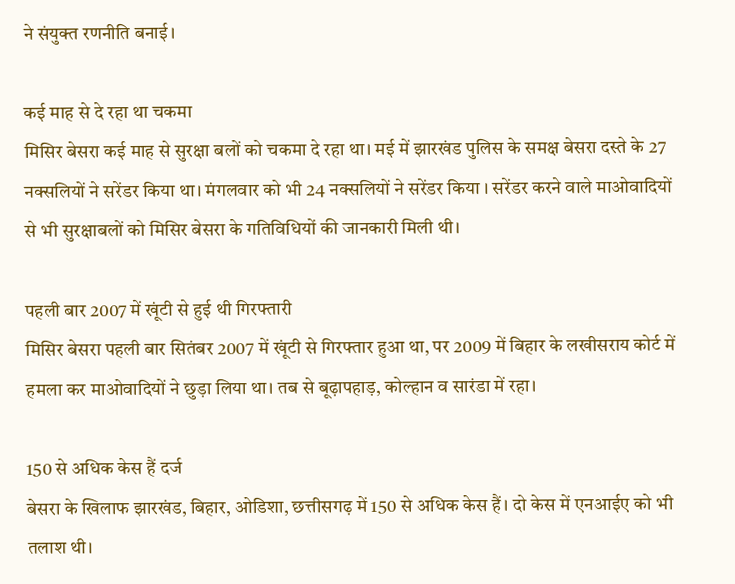ने संयुक्त रणनीति बनाई।

कई माह से दे रहा था चकमा
मिसिर बेसरा कई माह से सुरक्षा बलों को चकमा दे रहा था। मई में झारखंड पुलिस के समक्ष बेसरा दस्ते के 27 नक्सलियों ने सरेंडर किया था। मंगलवार को भी 24 नक्सलियों ने सरेंडर किया । सरेंडर करने वाले माओवादियों से भी सुरक्षाबलों को मिसिर बेसरा के गतिविधियों की जानकारी मिली थी।

पहली बार 2007 में खूंटी से हुई थी गिरफ्तारी
मिसिर बेसरा पहली बार सितंबर 2007 में खूंटी से गिरफ्तार हुआ था, पर 2009 में बिहार के लखीसराय कोर्ट में हमला कर माओवादियों ने छुड़ा लिया था। तब से बूढ़ापहाड़, कोल्हान व सारंडा में रहा।

150 से अधिक केस हैं दर्ज
बेसरा के खिलाफ झारखंड, बिहार, ओडिशा, छत्तीसगढ़ में 150 से अधिक केस हैं। दो केस में एनआईए को भी तलाश थी।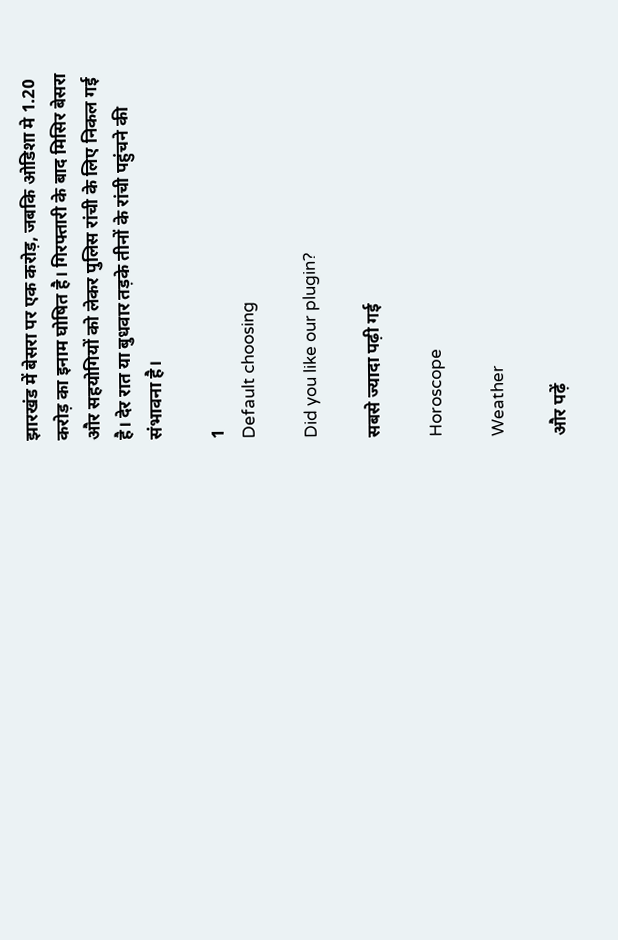झारखंड में बेसरा पर एक करोड़, जबकि ओडिशा मे 1.20 करोड़ का इनाम घोषित है। गिरफ्तारी के बाद मिसिर बेसरा और सहयोगियों को लेकर पुलिस रांची के लिए निकल गई है। देर रात या बुधवार तड़के तीनों के रांची पहुंचने की संभावना है।

1
Default choosing

Did you like our plugin?

सबसे ज्यादा पढ़ी गई

Horoscope

Weather

और पढ़ें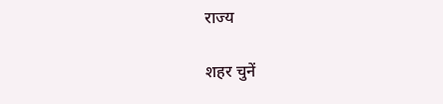राज्य

शहर चुनें